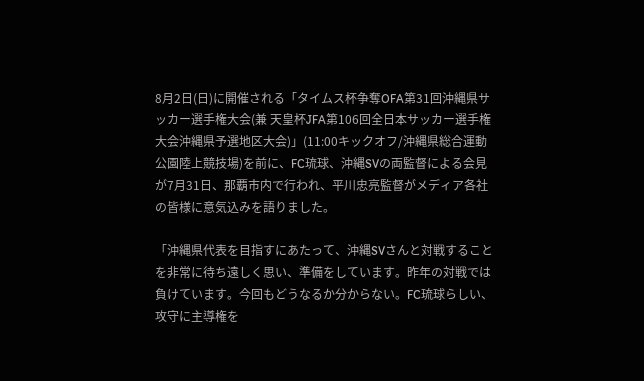8月2日(日)に開催される「タイムス杯争奪OFA第31回沖縄県サッカー選手権大会(兼 天皇杯JFA第106回全日本サッカー選手権大会沖縄県予選地区大会)」(11:00キックオフ/沖縄県総合運動公園陸上競技場)を前に、FC琉球、沖縄SVの両監督による会見が7月31日、那覇市内で行われ、平川忠亮監督がメディア各社の皆様に意気込みを語りました。

「沖縄県代表を目指すにあたって、沖縄SVさんと対戦することを非常に待ち遠しく思い、準備をしています。昨年の対戦では負けています。今回もどうなるか分からない。FC琉球らしい、攻守に主導権を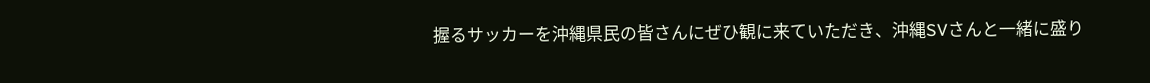握るサッカーを沖縄県民の皆さんにぜひ観に来ていただき、沖縄SVさんと一緒に盛り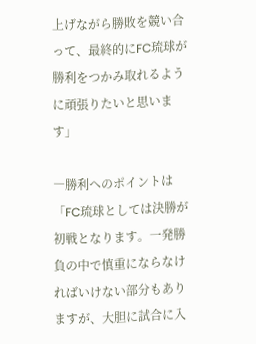上げながら勝敗を競い合って、最終的にFC琉球が勝利をつかみ取れるように頑張りたいと思います」

―勝利へのポイントは
「FC琉球としては決勝が初戦となります。一発勝負の中で慎重にならなければいけない部分もありますが、大胆に試合に入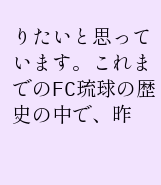りたいと思っています。これまでのFC琉球の歴史の中で、昨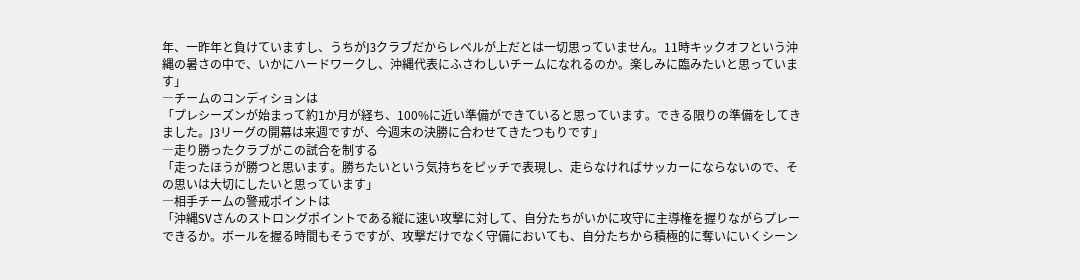年、一昨年と負けていますし、うちがJ3クラブだからレベルが上だとは一切思っていません。11時キックオフという沖縄の暑さの中で、いかにハードワークし、沖縄代表にふさわしいチームになれるのか。楽しみに臨みたいと思っています」
―チームのコンディションは
「プレシーズンが始まって約1か月が経ち、100%に近い準備ができていると思っています。できる限りの準備をしてきました。J3リーグの開幕は来週ですが、今週末の決勝に合わせてきたつもりです」
―走り勝ったクラブがこの試合を制する
「走ったほうが勝つと思います。勝ちたいという気持ちをピッチで表現し、走らなければサッカーにならないので、その思いは大切にしたいと思っています」
―相手チームの警戒ポイントは
「沖縄SVさんのストロングポイントである縦に速い攻撃に対して、自分たちがいかに攻守に主導権を握りながらプレーできるか。ボールを握る時間もそうですが、攻撃だけでなく守備においても、自分たちから積極的に奪いにいくシーン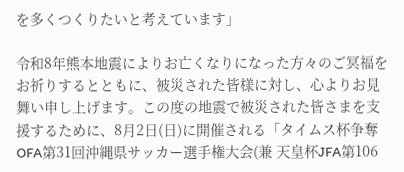を多くつくりたいと考えています」

令和8年熊本地震によりお亡くなりになった方々のご冥福をお祈りするとともに、被災された皆様に対し、心よりお見舞い申し上げます。この度の地震で被災された皆さまを支援するために、8月2日(日)に開催される「タイムス杯争奪OFA第31回沖縄県サッカー選手権大会(兼 天皇杯JFA第106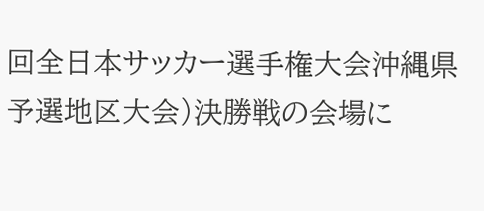回全日本サッカー選手権大会沖縄県予選地区大会)決勝戦の会場に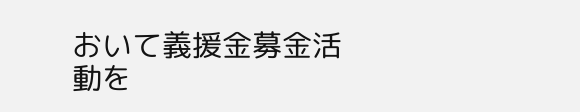おいて義援金募金活動を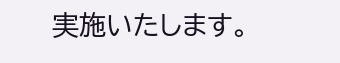実施いたします。